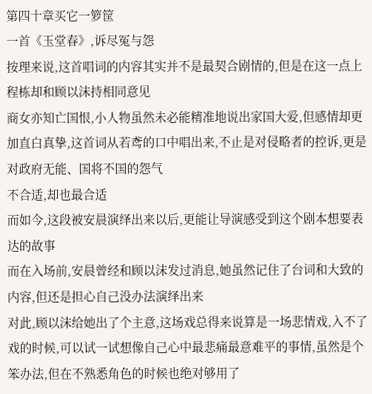第四十章买它一箩筐
一首《玉堂春》,诉尽冤与怨
按理来说,这首唱词的内容其实并不是最契合剧情的,但是在这一点上程栋却和顾以沫持相同意见
商女亦知亡国恨,小人物虽然未必能精准地说出家国大爱,但感情却更加直白真挚,这首词从若鸢的口中唱出来,不止是对侵略者的控诉,更是对政府无能、国将不国的怨气
不合适,却也最合适
而如今,这段被安晨演绎出来以后,更能让导演感受到这个剧本想要表达的故事
而在入场前,安晨曾经和顾以沫发过消息,她虽然记住了台词和大致的内容,但还是担心自己没办法演绎出来
对此,顾以沫给她出了个主意,这场戏总得来说算是一场悲情戏,入不了戏的时候,可以试一试想像自己心中最悲痛最意难平的事情,虽然是个笨办法,但在不熟悉角色的时候也绝对够用了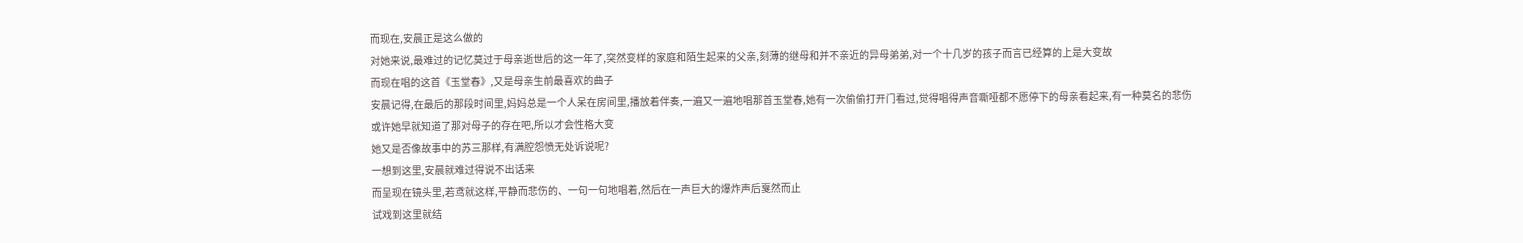而现在,安晨正是这么做的
对她来说,最难过的记忆莫过于母亲逝世后的这一年了,突然变样的家庭和陌生起来的父亲,刻薄的继母和并不亲近的异母弟弟,对一个十几岁的孩子而言已经算的上是大变故
而现在唱的这首《玉堂春》,又是母亲生前最喜欢的曲子
安晨记得,在最后的那段时间里,妈妈总是一个人呆在房间里,播放着伴奏,一遍又一遍地唱那首玉堂春,她有一次偷偷打开门看过,觉得唱得声音嘶哑都不愿停下的母亲看起来,有一种莫名的悲伤
或许她早就知道了那对母子的存在吧,所以才会性格大变
她又是否像故事中的苏三那样,有满腔怨愤无处诉说呢?
一想到这里,安晨就难过得说不出话来
而呈现在镜头里,若鸢就这样,平静而悲伤的、一句一句地唱着,然后在一声巨大的爆炸声后戛然而止
试戏到这里就结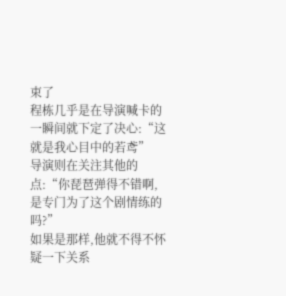束了
程栋几乎是在导演喊卡的一瞬间就下定了决心:“这就是我心目中的若鸢”
导演则在关注其他的点:“你琵琶弹得不错啊,是专门为了这个剧情练的吗?”
如果是那样,他就不得不怀疑一下关系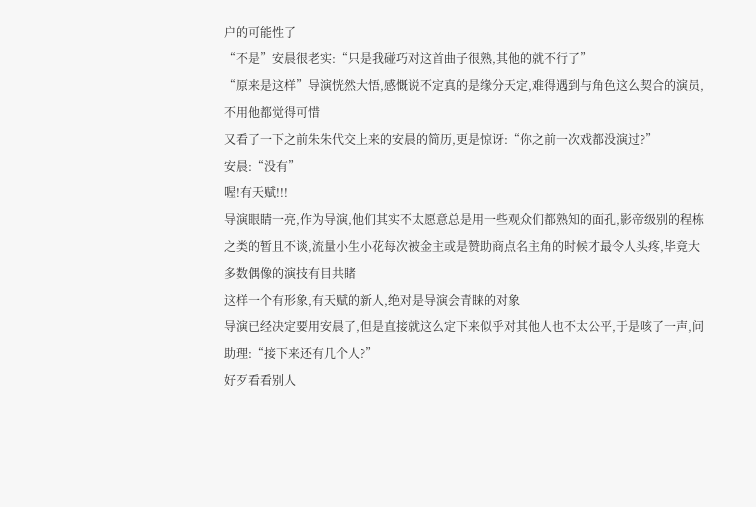户的可能性了
“不是”安晨很老实:“只是我碰巧对这首曲子很熟,其他的就不行了”
“原来是这样”导演恍然大悟,感慨说不定真的是缘分天定,难得遇到与角色这么契合的演员,不用他都觉得可惜
又看了一下之前朱朱代交上来的安晨的简历,更是惊讶:“你之前一次戏都没演过?”
安晨:“没有”
喔!有天赋!!!
导演眼睛一亮,作为导演,他们其实不太愿意总是用一些观众们都熟知的面孔,影帝级别的程栋之类的暂且不谈,流量小生小花每次被金主或是赞助商点名主角的时候才最令人头疼,毕竟大多数偶像的演技有目共睹
这样一个有形象,有天赋的新人,绝对是导演会青睐的对象
导演已经决定要用安晨了,但是直接就这么定下来似乎对其他人也不太公平,于是咳了一声,问助理:“接下来还有几个人?”
好歹看看别人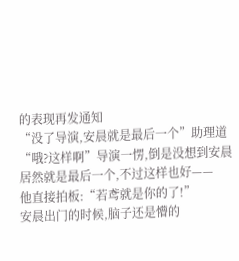的表现再发通知
“没了导演,安晨就是最后一个”助理道
“哦?这样啊”导演一愣,倒是没想到安晨居然就是最后一个,不过这样也好——
他直接拍板:“若鸢就是你的了!”
安晨出门的时候,脑子还是懵的